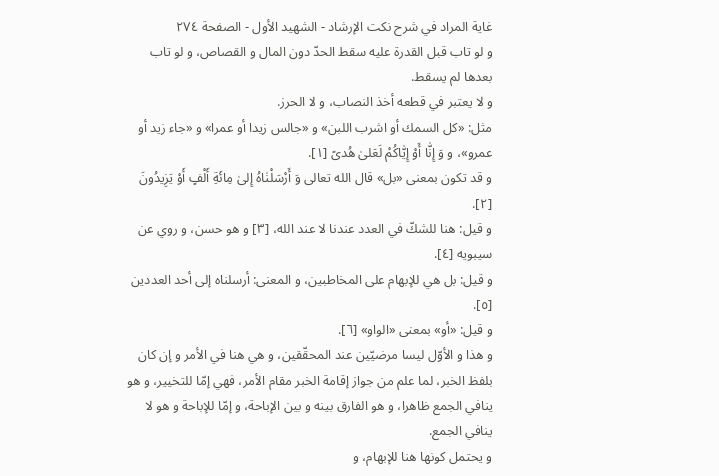غاية المراد في شرح نكت الإرشاد - الشهيد الأول - الصفحة ٢٧٤
و لو تاب قبل القدرة عليه سقط الحدّ دون المال و القصاص، و لو تاب بعدها لم يسقط.
و لا يعتبر في قطعه أخذ النصاب، و لا الحرز.
مثل: «كل السمك أو اشرب اللبن» و «جالس زيدا أو عمرا» و «جاء زيد أو عمرو»، و وَ إِنّٰا أَوْ إِيّٰاكُمْ لَعَلىٰ هُدىً [١].
و قد تكون بمعنى «بل» قال الله تعالى وَ أَرْسَلْنٰاهُ إِلىٰ مِائَةِ أَلْفٍ أَوْ يَزِيدُونَ [٢].
و قيل: هنا للشكّ في العدد عندنا لا عند الله، [٣] و هو حسن، و روي عن سيبويه [٤].
و قيل: بل هي للإبهام على المخاطبين، و المعنى: أرسلناه إلى أحد العددين [٥].
و قيل: «أو» بمعنى «الواو» [٦].
و هذا و الأوّل ليسا مرضيّين عند المحقّقين، و هي هنا في الأمر و إن كان بلفظ الخبر، لما علم من جواز إقامة الخبر مقام الأمر، فهي إمّا للتخيير، و هو ينافي الجمع ظاهرا، و هو الفارق بينه و بين الإباحة، و إمّا للإباحة و هو لا ينافي الجمع.
و يحتمل كونها هنا للإبهام، و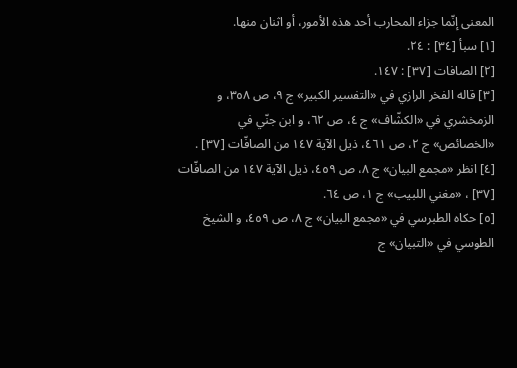المعنى إنّما جزاء المحارب أحد هذه الأمور، أو اثنان منها.
[١] سبأ [٣٤] : ٢٤.
[٢] الصافات [٣٧] : ١٤٧.
[٣] قاله الفخر الرازي في «التفسير الكبير» ج ٩، ص ٣٥٨، و الزمخشري في «الكشّاف» ج ٤، ص ٦٢، و ابن جنّي في «الخصائص» ج ٢، ص ٤٦١، ذيل الآية ١٤٧ من الصافّات [٣٧] .
[٤] انظر «مجمع البيان» ج ٨، ص ٤٥٩، ذيل الآية ١٤٧ من الصافّات [٣٧] ، «مغني اللبيب» ج ١، ص ٦٤.
[٥] حكاه الطبرسي في «مجمع البيان» ج ٨، ص ٤٥٩، و الشيخ الطوسي في «التبيان» ج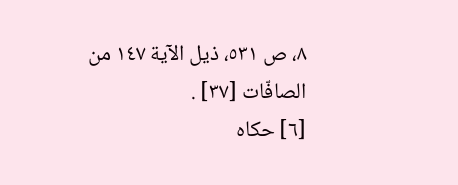٨، ص ٥٣١، ذيل الآية ١٤٧ من الصافّات [٣٧] .
[٦] حكاه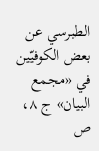الطبرسي عن بعض الكوفيّين في «مجمع البيان» ج ٨، ص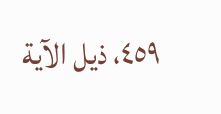٤٥٩، ذيل الآية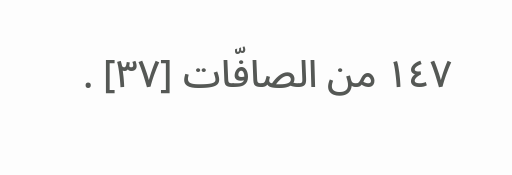١٤٧ من الصافّات [٣٧] .